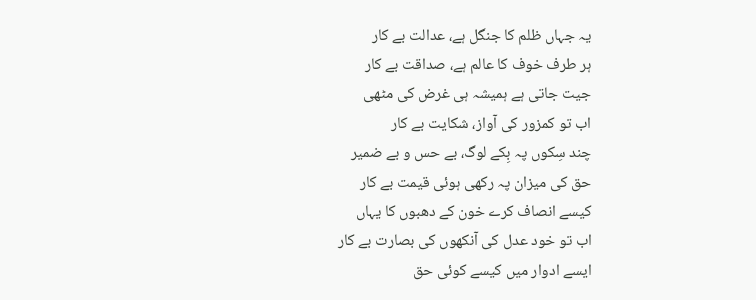یہ جہاں ظلم کا جنگل ہے، عدالت بے کار
ہر طرف خوف کا عالم ہے، صداقت بے کار
جیت جاتی ہے ہمیشہ ہی غرض کی مٹھی
اب تو کمزور کی آواز، شکایت بے کار
چند سِکوں پہ بِکے لوگ، بے حس و بے ضمیر
حق کی میزان پہ رکھی ہوئی قیمت بے کار
کیسے انصاف کرے خون کے دھبوں کا یہاں
اب تو خود عدل کی آنکھوں کی بصارت بے کار
ایسے ادوار میں کیسے کوئی حق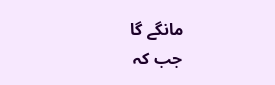مانگے گا
جب کہ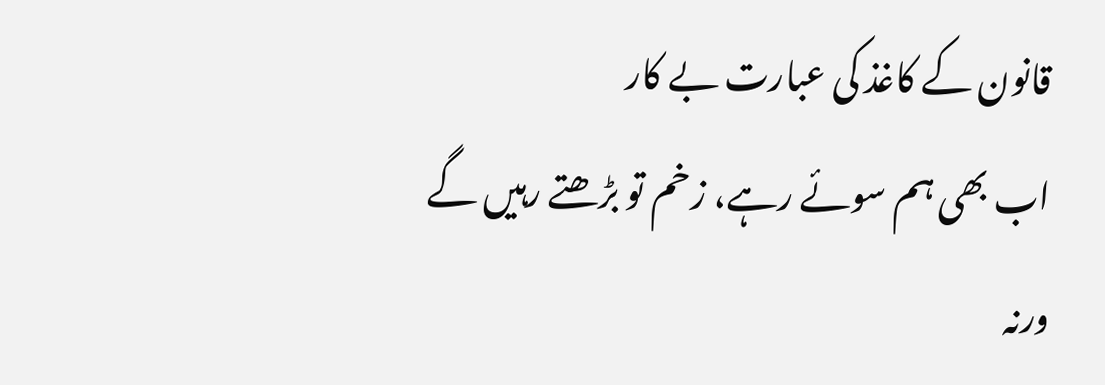قانون کے کاغذ کی عبارت بے کار
اب بھی ہم سوئے رہے، زخم تو بڑھتے رہیں گے
ورنہ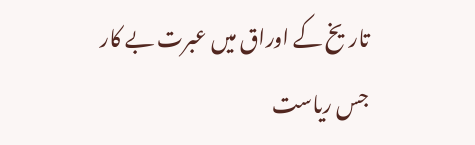تاریخ کے اوراق میں عبرت بے کار
جس ریاست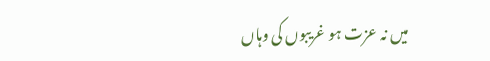میں نہ عزت ہو غریبوں کی وہاں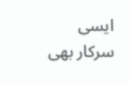ایسی سرکار بھی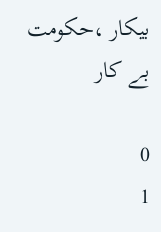بیکار ،حکومت بے کار

0
1